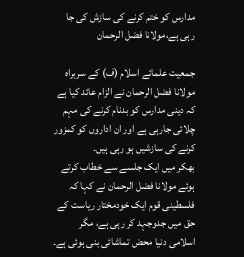مدارس کو ختم کرنے کی سازش کی جا رہی ہے،مولانا فضل الرحمان

جمعیت علمائے اسلام (ف) کے سربراہ مولانا فضل الرحمان نے الزام عائد کیا ہے کہ دینی مدارس کو بدنام کرنے کی مہم چلائی جارہی ہے اور ان اداروں کو کمزور کرنے کی سازشیں ہو رہی ہیں۔
بھکر میں ایک جلسے سے خطاب کرتے ہوئے مولانا فضل الرحمان نے کہا کہ فلسطینی قوم ایک خودمختار ریاست کے حق میں جدوجہد کر رہی ہے، مگر اسلامی دنیا محض تماشائی بنی ہوئی ہے۔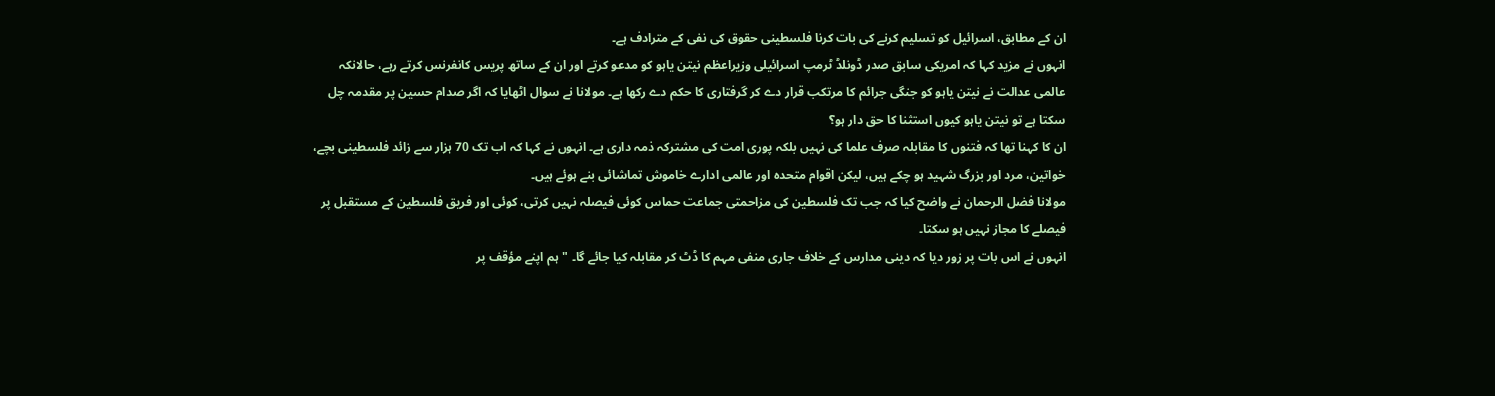ان کے مطابق، اسرائیل کو تسلیم کرنے کی بات کرنا فلسطینی حقوق کی نفی کے مترادف ہے۔
انہوں نے مزید کہا کہ امریکی سابق صدر ڈونلڈ ٹرمپ اسرائیلی وزیراعظم نیتن یاہو کو مدعو کرتے اور ان کے ساتھ پریس کانفرنس کرتے رہے، حالانکہ عالمی عدالت نے نیتن یاہو کو جنگی جرائم کا مرتکب قرار دے کر گرفتاری کا حکم دے رکھا ہے۔ مولانا نے سوال اٹھایا کہ اگر صدام حسین پر مقدمہ چل سکتا ہے تو نیتن یاہو کیوں استثنا کا حق دار ہو؟
ان کا کہنا تھا کہ فتنوں کا مقابلہ صرف علما کی نہیں بلکہ پوری امت کی مشترکہ ذمہ داری ہے۔ انہوں نے کہا کہ اب تک 70 ہزار سے زائد فلسطینی بچے، خواتین، مرد اور بزرگ شہید ہو چکے ہیں، لیکن اقوام متحدہ اور عالمی ادارے خاموش تماشائی بنے ہوئے ہیں۔
مولانا فضل الرحمان نے واضح کیا کہ جب تک فلسطین کی مزاحمتی جماعت حماس کوئی فیصلہ نہیں کرتی، کوئی اور فریق فلسطین کے مستقبل پر فیصلے کا مجاز نہیں ہو سکتا۔
انہوں نے اس بات پر زور دیا کہ دینی مدارس کے خلاف جاری منفی مہم کا ڈٹ کر مقابلہ کیا جائے گا۔ "ہم اپنے مؤقف پر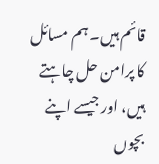قائم ہیں۔ ہم مسائل کا پرامن حل چاہتے ہیں، اور جیسے اپنے بچوں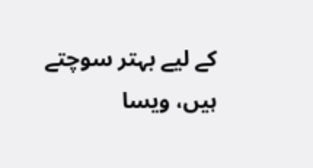کے لیے بہتر سوچتے ہیں، ویسا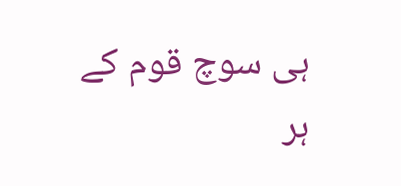ہی سوچ قوم کے ہر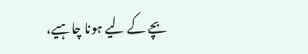بچے کے لیے ہونا چاہیے،